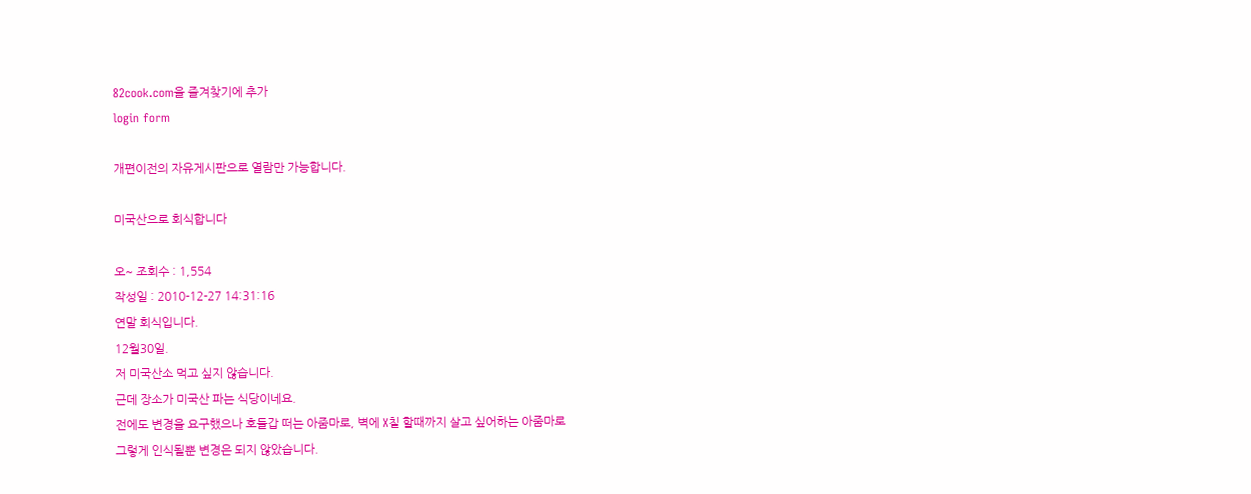82cook.com을 즐겨찾기에 추가
login form

개편이전의 자유게시판으로 열람만 가능합니다.

미국산으로 회식합니다

오~ 조회수 : 1,554
작성일 : 2010-12-27 14:31:16
연말 회식입니다.
12월30일.
저 미국산소 먹고 싶지 않습니다.
근데 장소가 미국산 파는 식당이네요.
전에도 변경을 요구했으나 호들갑 떠는 아줌마로, 벽에 X칠 할때까지 살고 싶어하는 아줌마로
그렇게 인식될뿐 변경은 되지 않았습니다.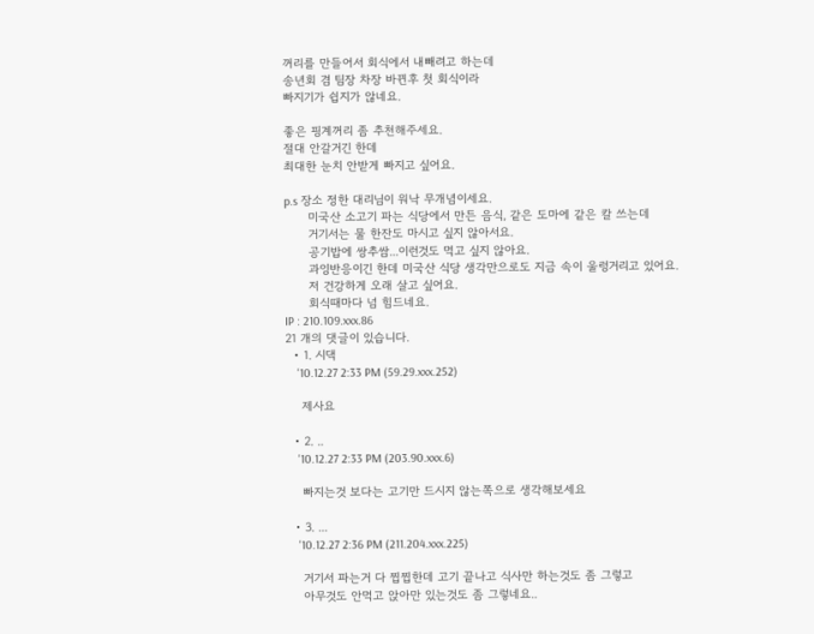꺼리를 만들어서 회식에서 내빼려고 하는데
송년회 겸 팀장 차장 바뀐후 첫 회식이라
빠지기가 쉽지가 않네요.

좋은 핑계꺼리 좀 추천해주세요.
절대 안갈거긴 한데
최대한 눈치 안받게 빠지고 싶어요.

p.s 장소 정한 대리님이 워낙 무개념이세요.
      미국산 소고기 파는 식당에서 만든 음식, 같은 도마에 같은 칼 쓰는데
      거기서는 물 한잔도 마시고 싶지 않아서요.
      공기밥에 쌍추쌈...이런것도 먹고 싶지 않아요.
      과잉반응이긴 한데 미국산 식당 생각만으로도 지금 속이 울렁거리고 있어요.
      저 건강하게 오래 살고 싶어요.
      회식때마다 넘 힘드네요.
IP : 210.109.xxx.86
21 개의 댓글이 있습니다.
  • 1. 시댁
    '10.12.27 2:33 PM (59.29.xxx.252)

    제사요

  • 2. ..
    '10.12.27 2:33 PM (203.90.xxx.6)

    빠지는것 보다는 고기만 드시지 않는쪽으로 생각해보세요

  • 3. ...
    '10.12.27 2:36 PM (211.204.xxx.225)

    거기서 파는거 다 찝찝한데 고기 끝나고 식사만 하는것도 좀 그렇고
    아무것도 안먹고 앉아만 있는것도 좀 그렇네요..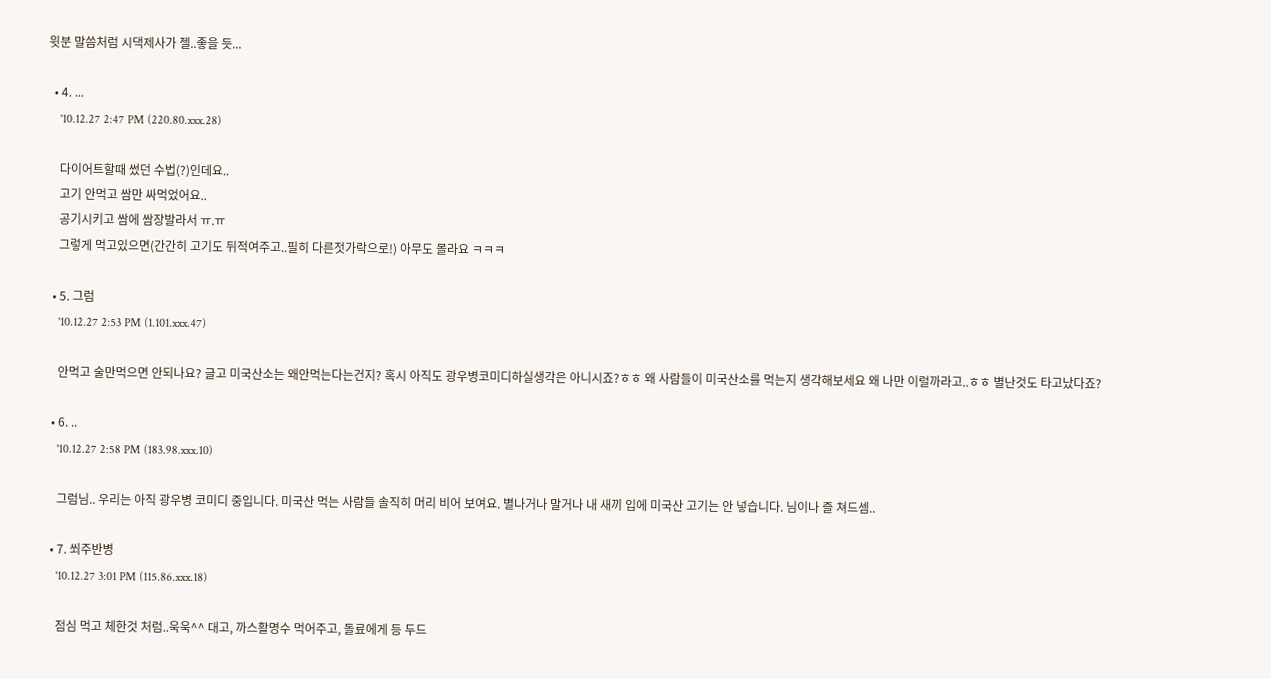윗분 말씀처럼 시댁제사가 젤..좋을 듯...

  • 4. ...
    '10.12.27 2:47 PM (220.80.xxx.28)

    다이어트할때 썼던 수법(?)인데요..
    고기 안먹고 쌈만 싸먹었어요..
    공기시키고 쌈에 쌈장발라서 ㅠ.ㅠ
    그렇게 먹고있으면(간간히 고기도 뒤적여주고..필히 다른젓가락으로!) 아무도 몰라요 ㅋㅋㅋ

  • 5. 그럼
    '10.12.27 2:53 PM (1.101.xxx.47)

    안먹고 술만먹으면 안되나요? 글고 미국산소는 왜안먹는다는건지? 혹시 아직도 광우병코미디하실생각은 아니시죠?ㅎㅎ 왜 사람들이 미국산소를 먹는지 생각해보세요 왜 나만 이럴까라고..ㅎㅎ 별난것도 타고났다죠?

  • 6. ..
    '10.12.27 2:58 PM (183.98.xxx.10)

    그럼님.. 우리는 아직 광우병 코미디 중입니다. 미국산 먹는 사람들 솔직히 머리 비어 보여요. 별나거나 말거나 내 새끼 입에 미국산 고기는 안 넣습니다. 님이나 즐 쳐드셈..

  • 7. 쐬주반병
    '10.12.27 3:01 PM (115.86.xxx.18)

    점심 먹고 체한것 처럼..욱욱^^ 대고, 까스활명수 먹어주고, 돌료에게 등 두드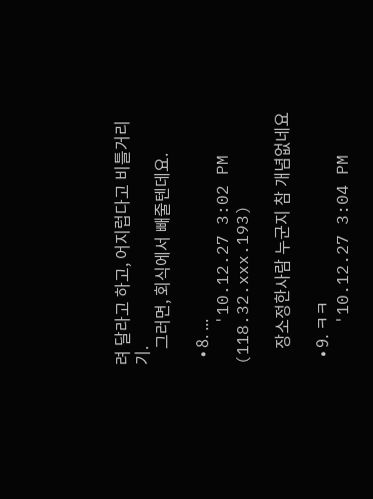려 달라고 하고, 어지럽다고 비틀거리기.
    그러면, 회식에서 빼줄텐데요.

  • 8. ...
    '10.12.27 3:02 PM (118.32.xxx.193)

    장소정한사람 누군지 참 개념없네요

  • 9. ㅋㅋ
    '10.12.27 3:04 PM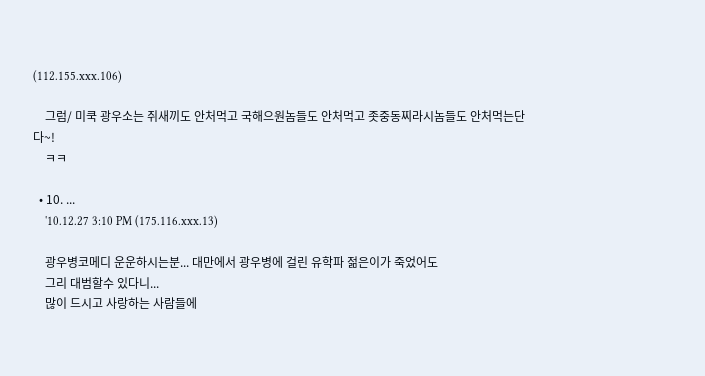(112.155.xxx.106)

    그럼/ 미쿡 광우소는 쥐새끼도 안처먹고 국해으원놈들도 안처먹고 좃중동찌라시놈들도 안처먹는단다~!
    ㅋㅋ

  • 10. ...
    '10.12.27 3:10 PM (175.116.xxx.13)

    광우병코메디 운운하시는분... 대만에서 광우병에 걸린 유학파 젊은이가 죽었어도
    그리 대범할수 있다니...
    많이 드시고 사랑하는 사람들에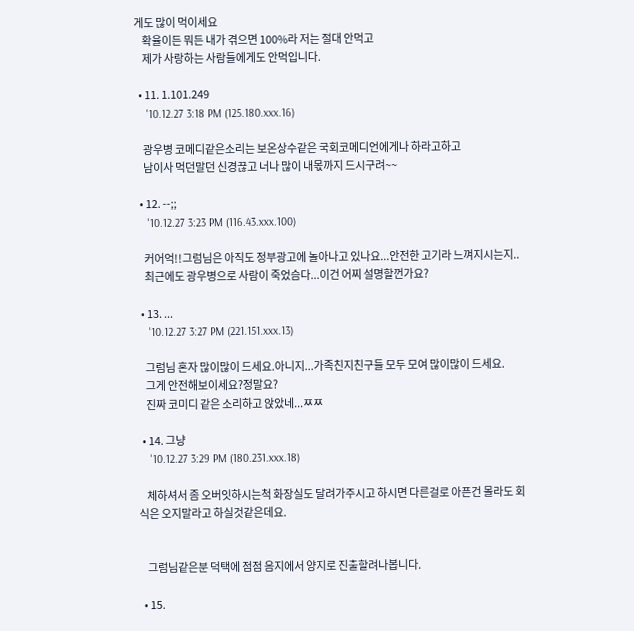게도 많이 먹이세요
    확율이든 뭐든 내가 겪으면 100%라 저는 절대 안먹고
    제가 사랑하는 사람들에게도 안먹입니다.

  • 11. 1.101.249
    '10.12.27 3:18 PM (125.180.xxx.16)

    광우병 코메디같은소리는 보온상수같은 국회코메디언에게나 하라고하고
    남이사 먹던말던 신경끊고 너나 많이 내몫까지 드시구려~~

  • 12. --;;
    '10.12.27 3:23 PM (116.43.xxx.100)

    커어억!!그럼님은 아직도 정부광고에 놀아나고 있나요...안전한 고기라 느껴지시는지..
    최근에도 광우병으로 사람이 죽었슴다...이건 어찌 설명할껀가요?

  • 13. ...
    '10.12.27 3:27 PM (221.151.xxx.13)

    그럼님 혼자 많이많이 드세요.아니지...가족친지친구들 모두 모여 많이많이 드세요.
    그게 안전해보이세요?정말요?
    진짜 코미디 같은 소리하고 앉았네...ㅉㅉ

  • 14. 그냥
    '10.12.27 3:29 PM (180.231.xxx.18)

    체하셔서 좀 오버잇하시는척 화장실도 달려가주시고 하시면 다른걸로 아픈건 몰라도 회식은 오지말라고 하실것같은데요.


    그럼님같은분 덕택에 점점 음지에서 양지로 진출할려나봅니다.

  • 15.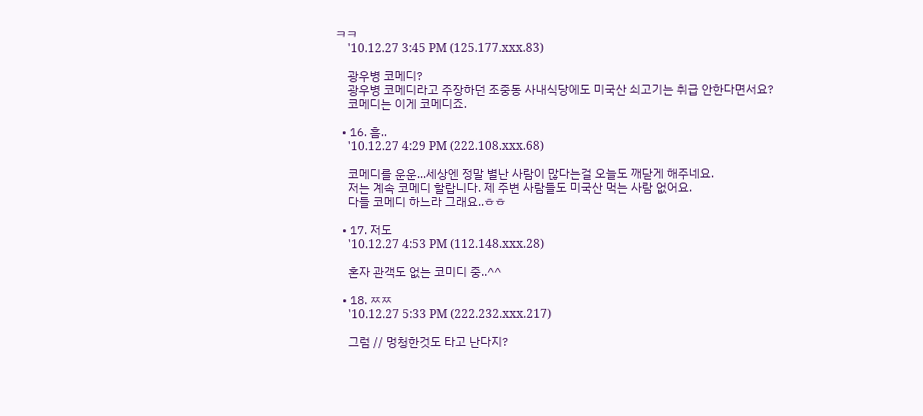ㅋㅋ
    '10.12.27 3:45 PM (125.177.xxx.83)

    광우병 코메디?
    광우병 코메디라고 주장하던 조중동 사내식당에도 미국산 쇠고기는 취급 안한다면서요?
    코메디는 이게 코메디죠.

  • 16. 흠..
    '10.12.27 4:29 PM (222.108.xxx.68)

    코메디를 운운...세상엔 정말 별난 사람이 많다는걸 오늘도 깨닫게 해주네요.
    저는 계속 코메디 할랍니다. 제 주변 사람들도 미국산 먹는 사람 없어요.
    다들 코메디 하느라 그래요..ㅎㅎ

  • 17. 저도
    '10.12.27 4:53 PM (112.148.xxx.28)

    혼자 관객도 없는 코미디 중..^^

  • 18. ㅉㅉ
    '10.12.27 5:33 PM (222.232.xxx.217)

    그럼 // 멍청한것도 타고 난다지?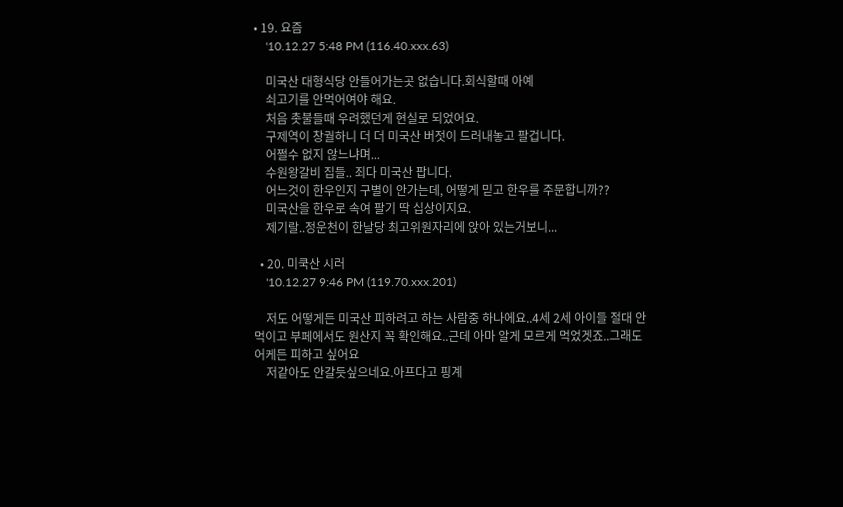• 19. 요즘
    '10.12.27 5:48 PM (116.40.xxx.63)

    미국산 대형식당 안들어가는곳 없습니다.회식할때 아예
    쇠고기를 안먹어여야 해요.
    처음 촛불들때 우려했던게 현실로 되었어요.
    구제역이 창궐하니 더 더 미국산 버젓이 드러내놓고 팔겁니다.
    어쩔수 없지 않느냐며...
    수원왕갈비 집들.. 죄다 미국산 팝니다.
    어느것이 한우인지 구별이 안가는데, 어떻게 믿고 한우를 주문합니까??
    미국산을 한우로 속여 팔기 딱 십상이지요.
    제기랄..정운천이 한날당 최고위원자리에 앉아 있는거보니...

  • 20. 미쿡산 시러
    '10.12.27 9:46 PM (119.70.xxx.201)

    저도 어떻게든 미국산 피하려고 하는 사람중 하나에요..4세 2세 아이들 절대 안먹이고 부페에서도 원산지 꼭 확인해요..근데 아마 알게 모르게 먹었겟죠..그래도 어케든 피하고 싶어요
    저같아도 안갈듯싶으네요.아프다고 핑계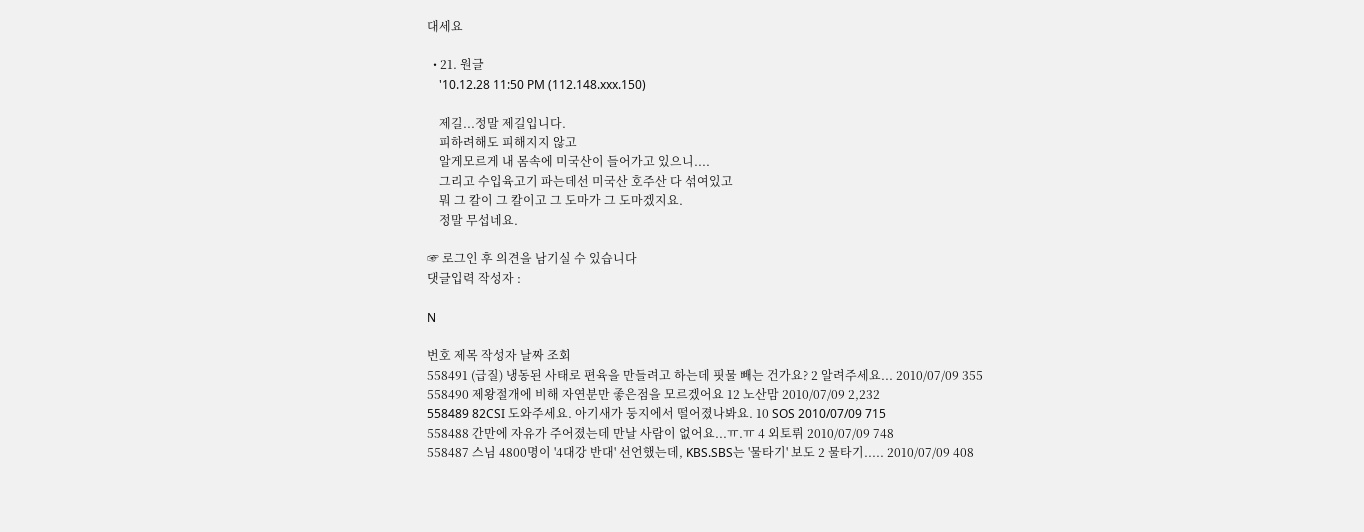대세요

  • 21. 원글
    '10.12.28 11:50 PM (112.148.xxx.150)

    제길...정말 제길입니다.
    피하려해도 피해지지 않고
    알게모르게 내 몸속에 미국산이 들어가고 있으니....
    그리고 수입육고기 파는데선 미국산 호주산 다 섞여있고
    뭐 그 칼이 그 칼이고 그 도마가 그 도마겠지요.
    정말 무섭네요.

☞ 로그인 후 의견을 남기실 수 있습니다
댓글입력 작성자 :

N

번호 제목 작성자 날짜 조회
558491 (급질) 냉동된 사태로 편육을 만들려고 하는데 핏물 빼는 건가요? 2 알려주세요... 2010/07/09 355
558490 제왕절개에 비해 자연분만 좋은점을 모르겠어요 12 노산맘 2010/07/09 2,232
558489 82CSI 도와주세요. 아기새가 둥지에서 떨어졌나봐요. 10 SOS 2010/07/09 715
558488 간만에 자유가 주어졌는데 만날 사람이 없어요...ㅠ.ㅠ 4 외토뤼 2010/07/09 748
558487 스님 4800명이 '4대강 반대' 선언했는데, KBS.SBS는 '물타기' 보도 2 물타기..... 2010/07/09 408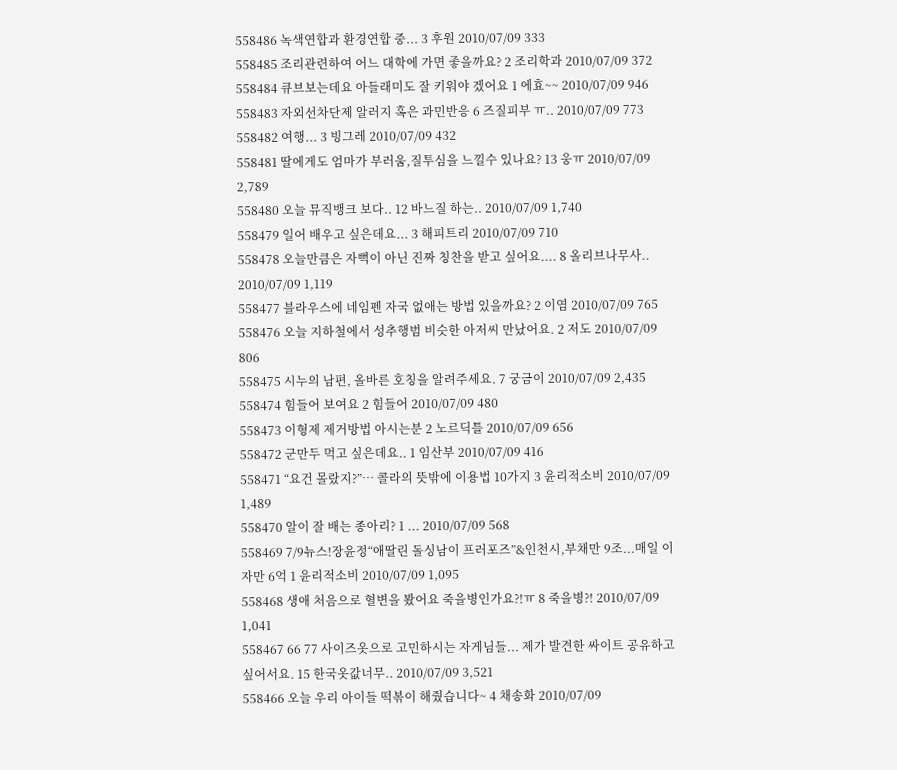558486 녹색연합과 환경연합 중... 3 후원 2010/07/09 333
558485 조리관련하여 어느 대학에 가면 좋을까요? 2 조리학과 2010/07/09 372
558484 큐브보는데요 아들래미도 잘 키워야 겠어요 1 에효~~ 2010/07/09 946
558483 자외선차단제 알러지 혹은 과민반응 6 즈질피부 ㅠ.. 2010/07/09 773
558482 여행... 3 빙그레 2010/07/09 432
558481 딸에게도 엄마가 부러움,질투심을 느낄수 있나요? 13 웅ㅠ 2010/07/09 2,789
558480 오늘 뮤직뱅크 보다.. 12 바느질 하는.. 2010/07/09 1,740
558479 일어 배우고 싶은데요... 3 해피트리 2010/07/09 710
558478 오늘만큼은 자뻑이 아닌 진짜 칭찬을 받고 싶어요.... 8 올리브나무사.. 2010/07/09 1,119
558477 블라우스에 네임펜 자국 없애는 방법 있을까요? 2 이염 2010/07/09 765
558476 오늘 지하철에서 성추행범 비슷한 아저씨 만났어요. 2 저도 2010/07/09 806
558475 시누의 남편, 올바른 호칭을 알려주세요. 7 궁금이 2010/07/09 2,435
558474 힘들어 보여요 2 힘들어 2010/07/09 480
558473 이형제 제거방법 아시는분 2 노르딕틀 2010/07/09 656
558472 군만두 먹고 싶은데요.. 1 임산부 2010/07/09 416
558471 “요건 몰랐지?”… 콜라의 뜻밖에 이용법 10가지 3 윤리적소비 2010/07/09 1,489
558470 알이 잘 배는 종아리? 1 ... 2010/07/09 568
558469 7/9뉴스!장윤정“애딸린 돌싱남이 프러포즈”&인천시,부채만 9조...매일 이자만 6억 1 윤리적소비 2010/07/09 1,095
558468 생애 처음으로 혈변을 봤어요 죽을병인가요?!ㅠ 8 죽을병?! 2010/07/09 1,041
558467 66 77 사이즈옷으로 고민하시는 자게님들... 제가 발견한 싸이트 공유하고 싶어서요. 15 한국옷값너무.. 2010/07/09 3,521
558466 오늘 우리 아이들 떡볶이 해줬습니다~ 4 채송화 2010/07/09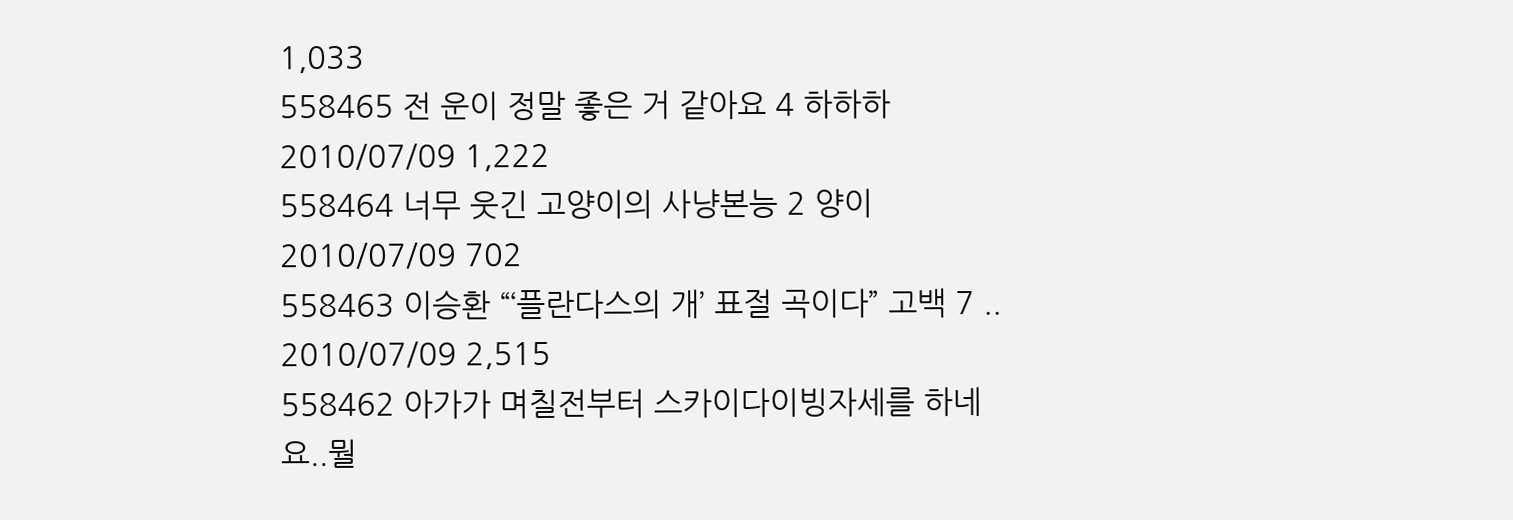1,033
558465 전 운이 정말 좋은 거 같아요 4 하하하 2010/07/09 1,222
558464 너무 웃긴 고양이의 사냥본능 2 양이 2010/07/09 702
558463 이승환 “‘플란다스의 개’ 표절 곡이다” 고백 7 .. 2010/07/09 2,515
558462 아가가 며칠전부터 스카이다이빙자세를 하네요..뭘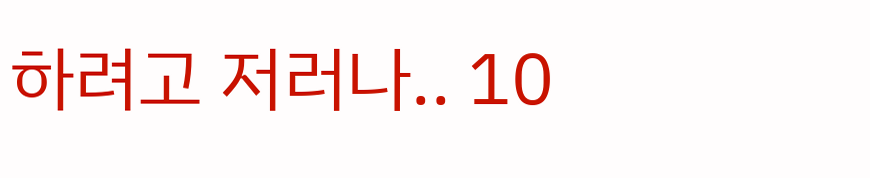하려고 저러나.. 10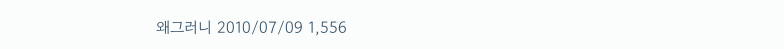왜그러니 2010/07/09 1,556